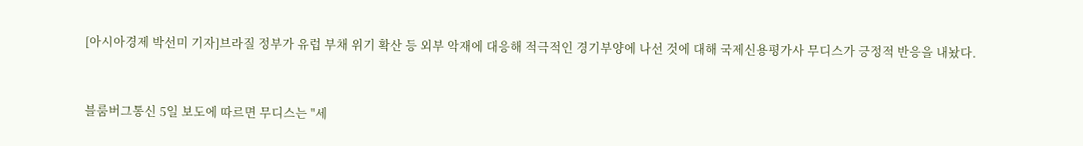[아시아경제 박선미 기자]브라질 정부가 유럽 부채 위기 확산 등 외부 악재에 대응해 적극적인 경기부양에 나선 것에 대해 국제신용평가사 무디스가 긍정적 반응을 내놨다.


블룸버그통신 5일 보도에 따르면 무디스는 "세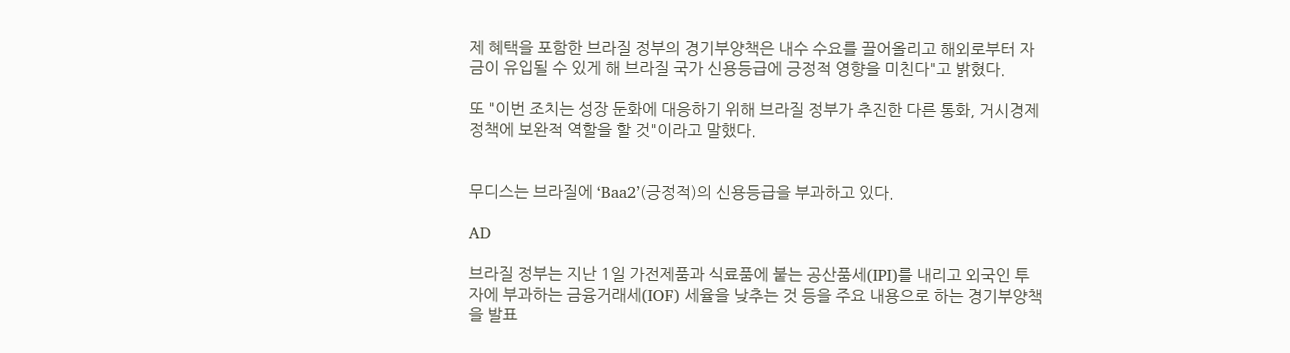제 혜택을 포함한 브라질 정부의 경기부양책은 내수 수요를 끌어올리고 해외로부터 자금이 유입될 수 있게 해 브라질 국가 신용등급에 긍정적 영향을 미친다"고 밝혔다.

또 "이번 조치는 성장 둔화에 대응하기 위해 브라질 정부가 추진한 다른 통화, 거시경제 정책에 보완적 역할을 할 것"이라고 말했다.


무디스는 브라질에 ‘Baa2’(긍정적)의 신용등급을 부과하고 있다.

AD

브라질 정부는 지난 1일 가전제품과 식료품에 붙는 공산품세(IPI)를 내리고 외국인 투자에 부과하는 금융거래세(IOF) 세율을 낮추는 것 등을 주요 내용으로 하는 경기부양책을 발표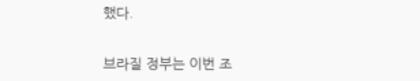했다.


브라질 정부는 이번 조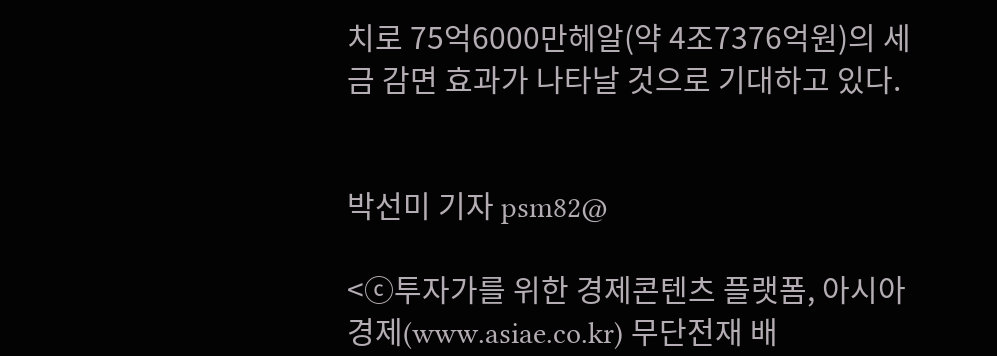치로 75억6000만헤알(약 4조7376억원)의 세금 감면 효과가 나타날 것으로 기대하고 있다.


박선미 기자 psm82@

<ⓒ투자가를 위한 경제콘텐츠 플랫폼, 아시아경제(www.asiae.co.kr) 무단전재 배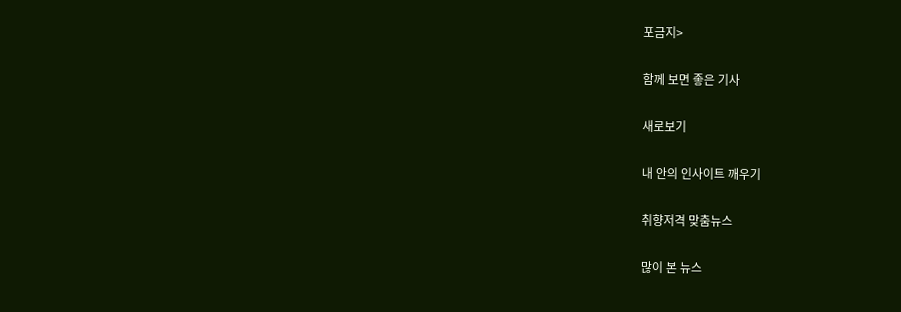포금지>

함께 보면 좋은 기사

새로보기

내 안의 인사이트 깨우기

취향저격 맞춤뉴스

많이 본 뉴스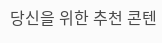당신을 위한 추천 콘텐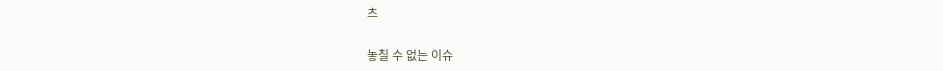츠

놓칠 수 없는 이슈